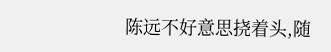陈远不好意思挠着头,随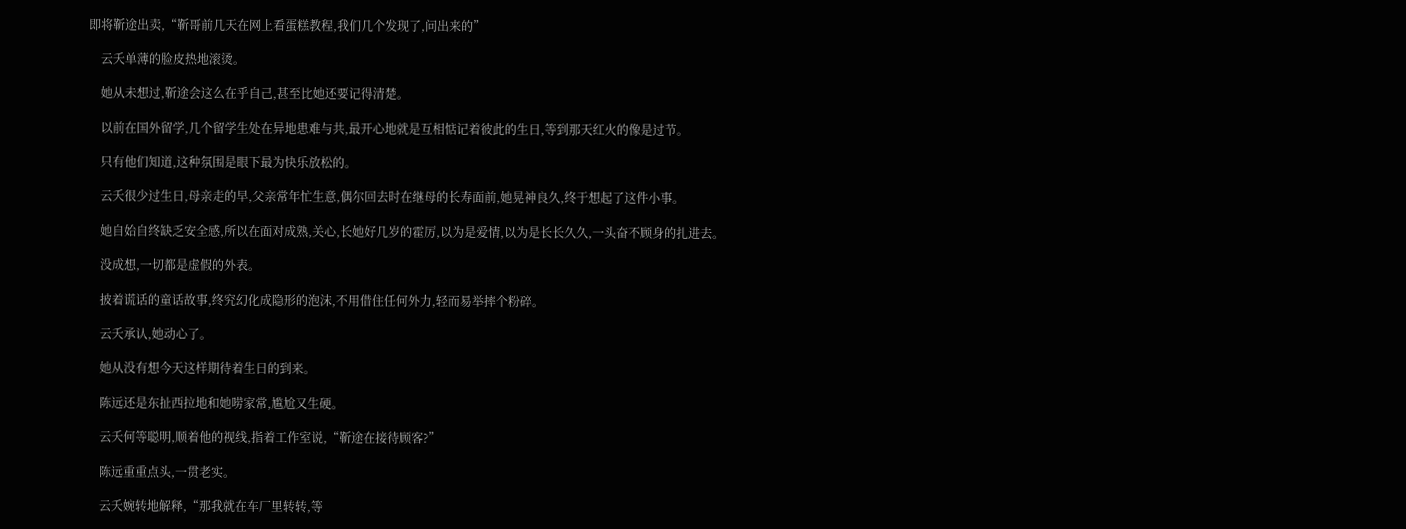即将靳途出卖,“靳哥前几天在网上看蛋糕教程,我们几个发现了,问出来的”

    云夭单薄的脸皮热地滚烫。

    她从未想过,靳途会这么在乎自己,甚至比她还要记得清楚。

    以前在国外留学,几个留学生处在异地患难与共,最开心地就是互相惦记着彼此的生日,等到那天红火的像是过节。

    只有他们知道,这种氛围是眼下最为快乐放松的。

    云夭很少过生日,母亲走的早,父亲常年忙生意,偶尔回去时在继母的长寿面前,她晃神良久,终于想起了这件小事。

    她自始自终缺乏安全感,所以在面对成熟,关心,长她好几岁的霍厉,以为是爱情,以为是长长久久,一头奋不顾身的扎进去。

    没成想,一切都是虚假的外表。

    披着谎话的童话故事,终究幻化成隐形的泡沫,不用借住任何外力,轻而易举摔个粉碎。

    云夭承认,她动心了。

    她从没有想今天这样期待着生日的到来。

    陈远还是东扯西拉地和她唠家常,尴尬又生硬。

    云夭何等聪明,顺着他的视线,指着工作室说,“靳途在接待顾客?”

    陈远重重点头,一贯老实。

    云夭婉转地解释,“那我就在车厂里转转,等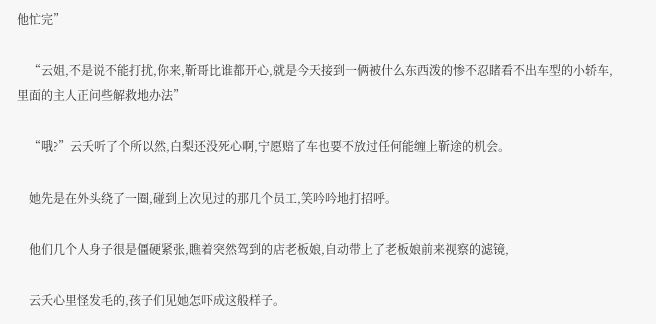他忙完”

    “云姐,不是说不能打扰,你来,靳哥比谁都开心,就是今天接到一俩被什么东西泼的惨不忍睹看不出车型的小轿车,里面的主人正问些解救地办法”

    “哦?”云夭听了个所以然,白梨还没死心啊,宁愿赔了车也要不放过任何能缠上靳途的机会。

    她先是在外头绕了一圈,碰到上次见过的那几个员工,笑吟吟地打招呼。

    他们几个人身子很是僵硬紧张,瞧着突然驾到的店老板娘,自动带上了老板娘前来视察的滤镜,

    云夭心里怪发毛的,孩子们见她怎吓成这般样子。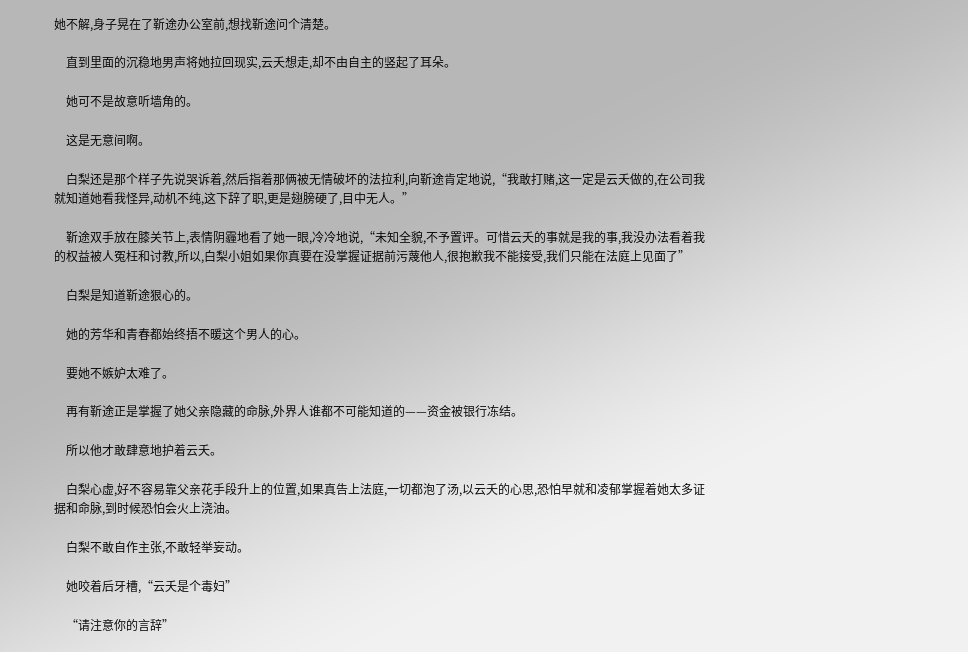她不解,身子晃在了靳途办公室前,想找靳途问个清楚。

    直到里面的沉稳地男声将她拉回现实,云夭想走,却不由自主的竖起了耳朵。

    她可不是故意听墙角的。

    这是无意间啊。

    白梨还是那个样子先说哭诉着,然后指着那俩被无情破坏的法拉利,向靳途肯定地说,“我敢打赌,这一定是云夭做的,在公司我就知道她看我怪异,动机不纯,这下辞了职,更是翅膀硬了,目中无人。”

    靳途双手放在膝关节上,表情阴霾地看了她一眼,冷冷地说,“未知全貌,不予置评。可惜云夭的事就是我的事,我没办法看着我的权益被人冤枉和讨教,所以,白梨小姐如果你真要在没掌握证据前污蔑他人,很抱歉我不能接受,我们只能在法庭上见面了”

    白梨是知道靳途狠心的。

    她的芳华和青春都始终捂不暖这个男人的心。

    要她不嫉妒太难了。

    再有靳途正是掌握了她父亲隐藏的命脉,外界人谁都不可能知道的——资金被银行冻结。

    所以他才敢肆意地护着云夭。

    白梨心虚,好不容易靠父亲花手段升上的位置,如果真告上法庭,一切都泡了汤,以云夭的心思,恐怕早就和凌郁掌握着她太多证据和命脉,到时候恐怕会火上浇油。

    白梨不敢自作主张,不敢轻举妄动。

    她咬着后牙槽,“云夭是个毒妇”

    “请注意你的言辞”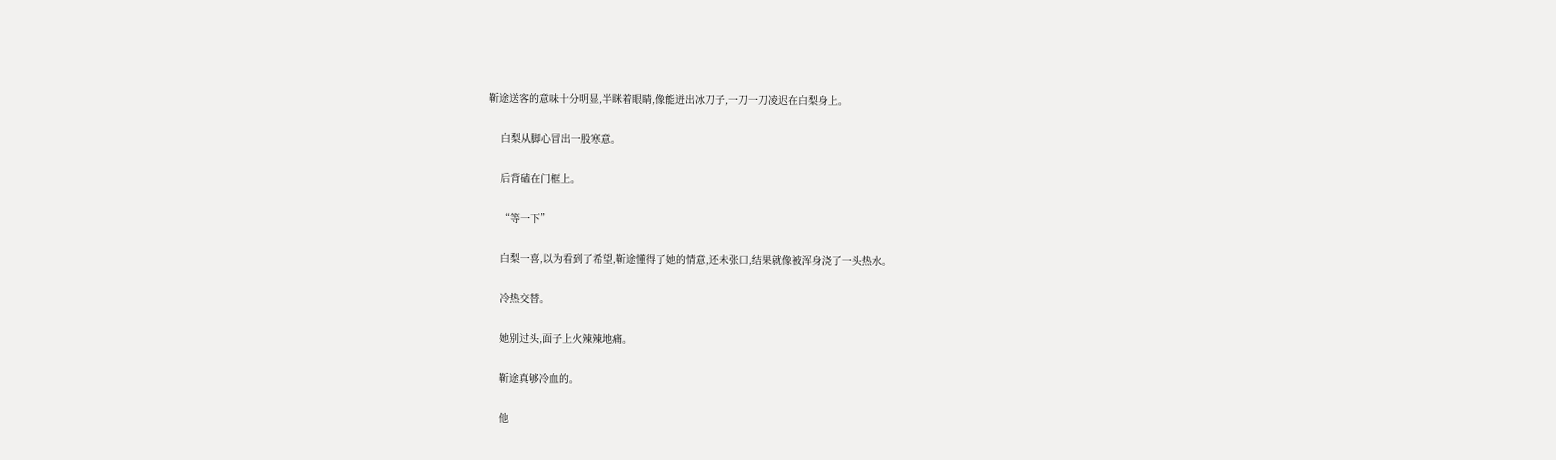靳途送客的意味十分明显,半眯着眼睛,像能迸出冰刀子,一刀一刀凌迟在白梨身上。

    白梨从脚心冒出一股寒意。

    后背磕在门框上。

    “等一下”

    白梨一喜,以为看到了希望,靳途懂得了她的情意,还未张口,结果就像被浑身浇了一头热水。

    冷热交替。

    她别过头,面子上火辣辣地痛。

    靳途真够冷血的。

    他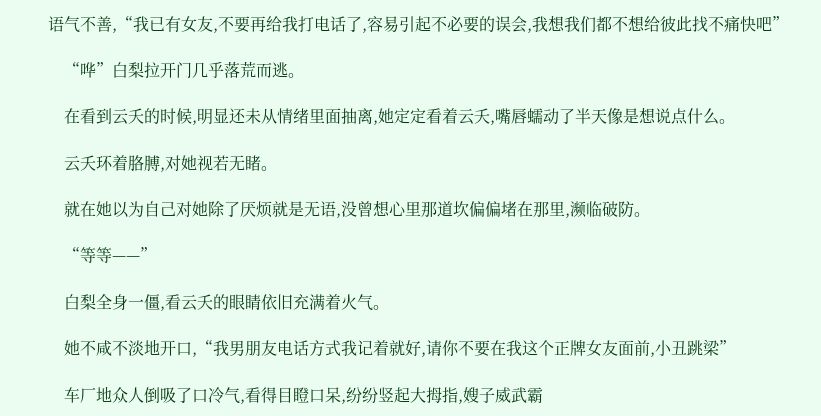语气不善,“我已有女友,不要再给我打电话了,容易引起不必要的误会,我想我们都不想给彼此找不痛快吧”

    “哗”白梨拉开门几乎落荒而逃。

    在看到云夭的时候,明显还未从情绪里面抽离,她定定看着云夭,嘴唇蠕动了半天像是想说点什么。

    云夭环着胳膊,对她视若无睹。

    就在她以为自己对她除了厌烦就是无语,没曾想心里那道坎偏偏堵在那里,濒临破防。

    “等等——”

    白梨全身一僵,看云夭的眼睛依旧充满着火气。

    她不咸不淡地开口,“我男朋友电话方式我记着就好,请你不要在我这个正牌女友面前,小丑跳梁”

    车厂地众人倒吸了口冷气,看得目瞪口呆,纷纷竖起大拇指,嫂子威武霸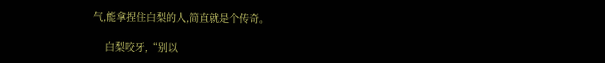气,能拿捏住白梨的人,简直就是个传奇。

    白梨咬牙,“别以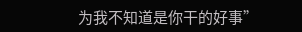为我不知道是你干的好事”